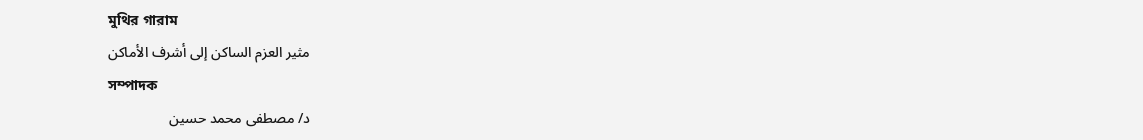মুথির গারাম
مثير العزم الساكن إلى أشرف الأماكن
সম্পাদক
د/ مصطفى محمد حسين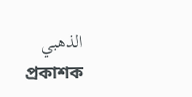الذهبي
প্রকাশক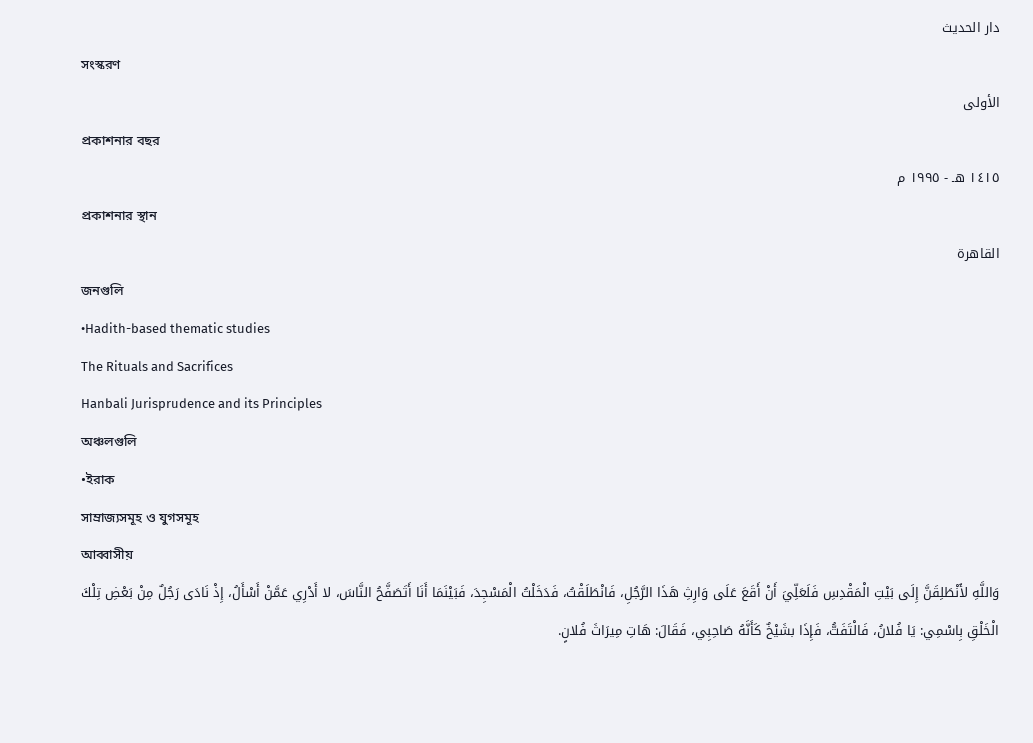دار الحديث
সংস্করণ
الأولى
প্রকাশনার বছর
١٤١٥ هـ - ١٩٩٥ م
প্রকাশনার স্থান
القاهرة
জনগুলি
•Hadith-based thematic studies
The Rituals and Sacrifices
Hanbali Jurisprudence and its Principles
অঞ্চলগুলি
•ইরাক
সাম্রাজ্যসমূহ ও যুগসমূহ
আব্বাসীয়
وَاللَّهِ لأَنْطَلِقَنَّ إِلَى بَيْتِ الْمَقْدِسِ فَلَعَلِّيَ أَنْ أَقَعَ عَلَى وَارِثِ هَذَا الرَّجُلِ، فَانْطَلَقْتُ، فَدَخَلْتُ الْمَسْجِدَ، فَبَيْنَمَا أَنَا أَتَصَفَّحُ النَّاسَ، لا أَدْرِي عَمَّنْ أَسْأَلُ، إِذْ نَادَى رَجُلٌ مِنْ بَعْضِ تِلْكَ الْخَلْقِ بِاسْمِي: يَا فُلانُ، فَالْتَفَتُّ، فَإِذَا بشَيْخٌ كَأَنَّهُ صَاحِبِي، فَقَالَ: هَاتِ مِيرَاثَ فُلانٍ.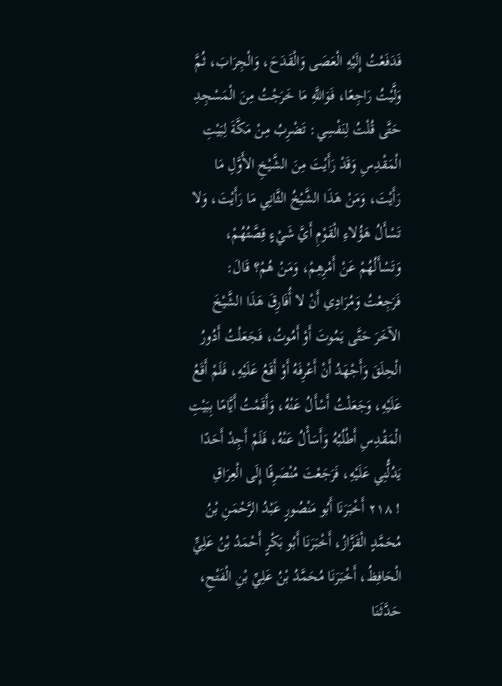فَدَفَعْتُ إِلَيْهِ الْعَصَى وَالْقَدَحَ، وَالْجِرَابَ، ثُمَّ وَلَّيْتُ رَاجِعًا، فَوَاللَّهِ مَا خَرَجْتُ مِنَ الْمَسْجِدِ حَتَّى قُلْتُ لِنَفْسِي: تَضْرِبُ مِنْ مَكَّةَ لِبَيْتِ الْمَقْدِسِ وَقَدْ رَأَيْتَ مِنَ الشَّيْخِ الأَوَّلِ مَا رَأَيْتَ، وَمَنْ هَذَا الشَّيْخُ الثَّانِي مَا رَأَيْتَ، وَلا تَسْأَلُ هَؤُلاءِ الْقَوْمِ أَيَّ شَيْءٍ قِصَّتُهُمْ، وَتَسْأَلُهُمْ عَنْ أَمْرِهِمْ، وَمَنْ هُمْ؟ قَالَ: فَرَجِعْتُ وَمُرَادِي أَنْ لا أُفَارِقَ هَذَا الشَّيْخَ الآخَرَ حَتَّى يَمُوتَ أَوْ أَمُوتُ، فَجَعَلْتُ أَدُورُ الْحِلَقَ وَأَجْهَدُ أَنْ أَعْرِفَهُ أَوْ أَقَعُ عَلَيْهِ، فَلَمْ أَقَعُ عَلَيْهِ، وَجَعَلْتُ أَسْأَلُ عَنْهُ، وَأَقَمْتُ أَيَّامًا بِبَيْتِ الْمَقْدِسِ أَطْلُبُهُ وَأَسَأْلُ عَنْهُ، فَلَمْ أَجِدْ أَحَدًا يَدُلُّنِي عَلَيْهِ، فَرَجَعْتَ مُنْصَرِفًا إِلَى الْعِرَاقِ
! ٢١٨ أَخْبَرَنَا أَبُو مَنْصُورٍ عَبْدُ الرَّحْمَنِ بْنُ مُحَمَّدٍ الْقَزَّازُ، أَخْبَرَنَا أَبُو بَكْرٍ أَحْمَدُ بْنُ عَلِيٍّ الْحَافِظُ، أَخْبَرَنَا مُحَمَّدُ بْنُ عَلِيِّ بْنِ الْفَتْحِ، حَدَّثَنَا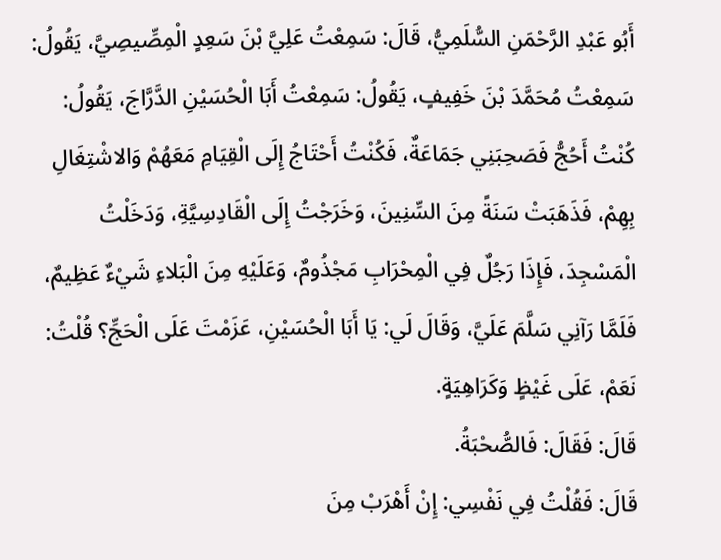أَبُو عَبْدِ الرَّحْمَنِ السُّلَمِيُّ، قَالَ: سَمِعْتُ عَلِيَّ بْنَ سَعِدٍ الْمِصِّيصِيَّ، يَقُولُ: سَمِعْتُ مُحَمَّدَ بْنَ خَفِيفٍ، يَقُولُ: سَمِعْتُ أَبَا الْحُسَيْنِ الدَّرَّاجَ، يَقُولُ: كُنْتُ أَحُجُّ فَصَحِبَنِي جَمَاعَةٌ، فَكُنْتُ أَحْتَاجُ إِلَى الْقِيَامِ مَعَهُمْ وَالاشْتِغَالِ بِهِمْ، فَذَهَبَتْ سَنَةً مِنَ السِّنِينَ، وَخَرَجْتُ إِلَى الْقَادِسِيَّةِ، وَدَخَلْتُ الْمَسْجِدَ، فَإِذَا رَجُلٌ فِي الْمِحْرَابِ مَجْذُومٌ، وَعَلَيْهِ مِنَ الْبَلاءِ شَيْءٌ عَظِيمٌ، فَلَمَّا رَآنِي سَلَّمَ عَلَيَّ، وَقَالَ لَي: يَا أَبَا الْحُسَيْنِ، عَزَمْتَ عَلَى الْحَجِّ؟ قُلْتُ: نَعَمْ، عَلَى غَيْظٍ وَكَرَاهِيَةٍ.
قَالَ: فَقَالَ: فَالصُّحْبَةُ.
قَالَ: فَقُلْتُ فِي نَفْسِي: إِنْ أَهْرَبْ مِنَ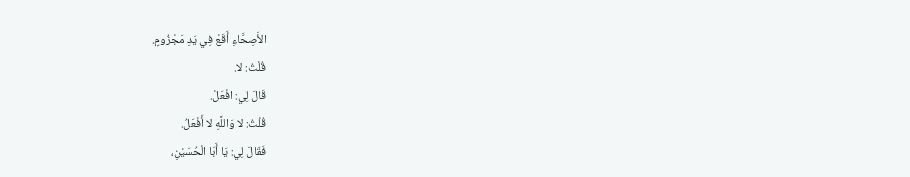الأَصِحَّاءِ أَقَعْ فِي يَدِ مَجْزُومٍ.
قُلْتُ: لا.
قَالَ لِي: افْعَلْ.
قُلْتُ: لا وَاللَّهِ لا أَفْعَلُ.
فَقَالَ لِي: يَا أَبَا الْحُسَيْنِ،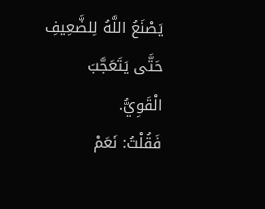يَصْنَعُ اللَّهُ لِلضَّعِيفِ حَتَّى يَتَعَجَّبَ الْقَوِيُّ.
فَقُلْتُ: نَعَمْ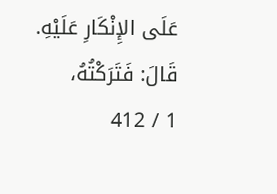عَلَى الإِنْكَارِ عَلَيْهِ.
قَالَ: فَتَرَكْتُهُ،
1 / 412